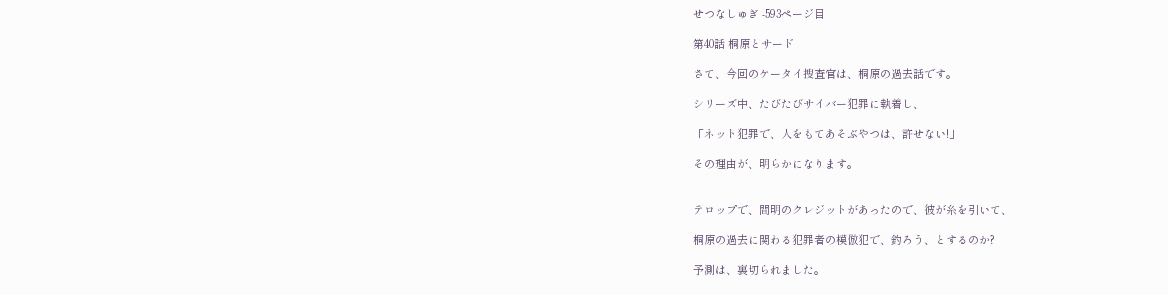せつなしゅぎ -593ページ目

第40話 桐原とサード

さて、今回のケータイ捜査官は、桐原の過去話です。

シリーズ中、たびたびサイバー犯罪に執着し、

「ネット犯罪で、人をもてあそぶやつは、許せない!」

その理由が、明らかになります。


テロップで、間明のクレジットがあったので、彼が糸を引いて、

桐原の過去に関わる犯罪者の模倣犯で、釣ろう、とするのか?

予測は、裏切られました。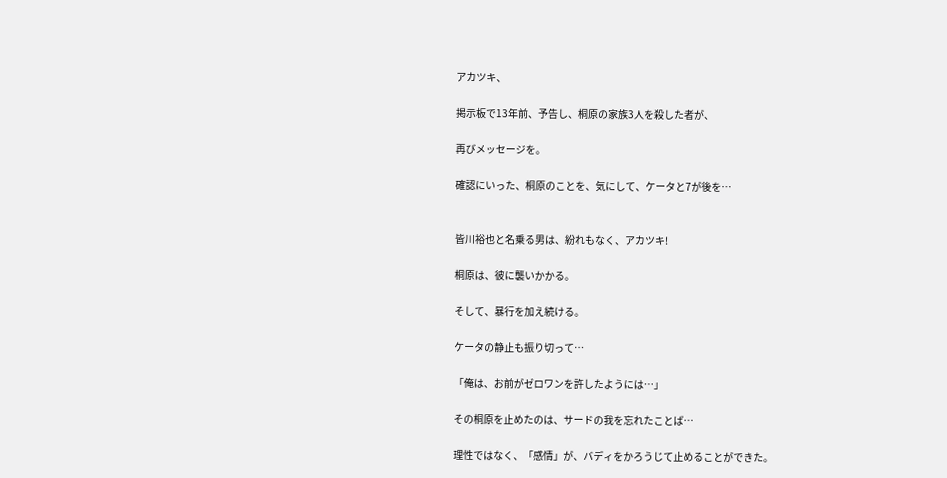アカツキ、

掲示板で13年前、予告し、桐原の家族3人を殺した者が、

再びメッセージを。

確認にいった、桐原のことを、気にして、ケータと7が後を…


皆川裕也と名乗る男は、紛れもなく、アカツキ!

桐原は、彼に襲いかかる。

そして、暴行を加え続ける。

ケータの静止も振り切って…

「俺は、お前がゼロワンを許したようには…」

その桐原を止めたのは、サードの我を忘れたことば…

理性ではなく、「感情」が、バディをかろうじて止めることができた。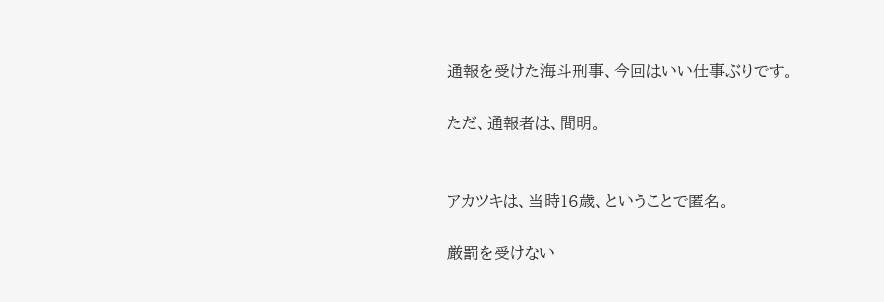通報を受けた海斗刑事、今回はいい仕事ぶりです。

ただ、通報者は、間明。


アカツキは、当時16歳、ということで匿名。

厳罰を受けない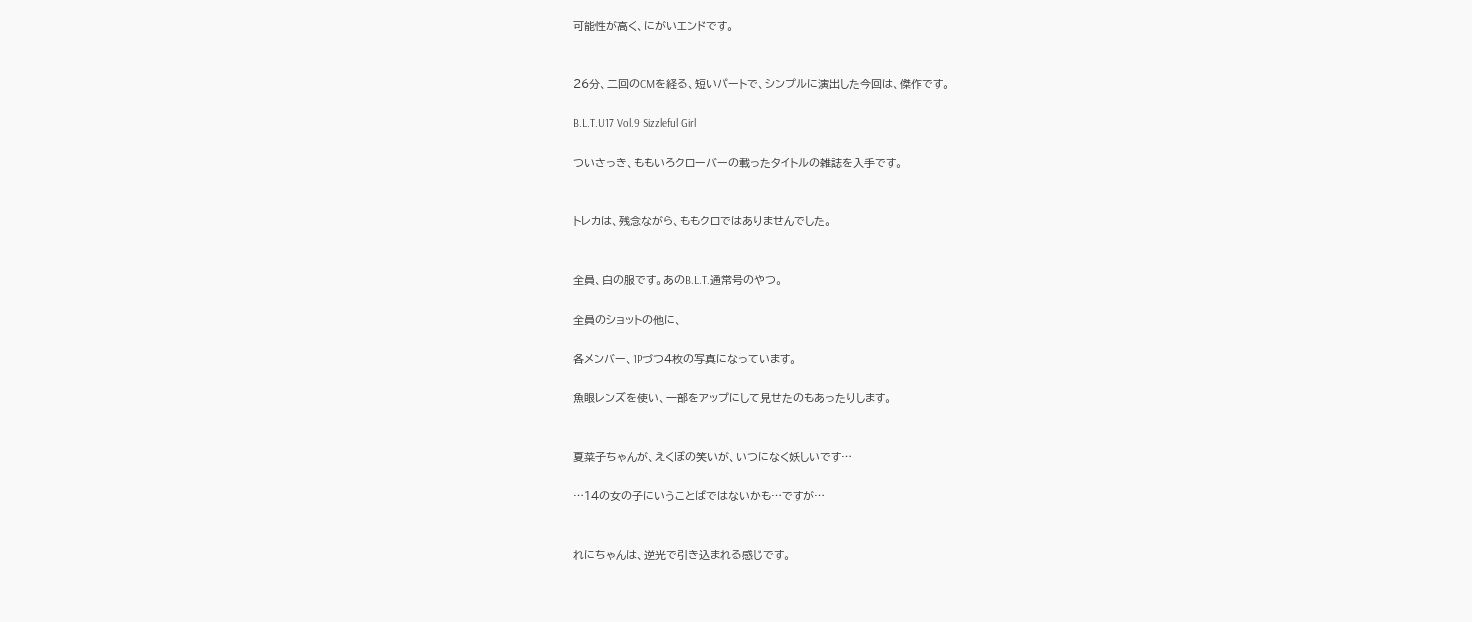可能性が高く、にがいエンドです。


26分、二回のCMを経る、短いパートで、シンプルに演出した今回は、傑作です。

B.L.T.U17 Vol.9 Sizzleful Girl

ついさっき、ももいろクローバーの載ったタイトルの雑誌を入手です。


トレカは、残念ながら、ももクロではありませんでした。


全員、白の服です。あのB.L.T.通常号のやつ。

全員のショットの他に、

各メンバー、1Pづつ4枚の写真になっています。

魚眼レンズを使い、一部をアップにして見せたのもあったりします。


夏菜子ちゃんが、えくぼの笑いが、いつになく妖しいです…

…14の女の子にいうことばではないかも…ですが…


れにちゃんは、逆光で引き込まれる感じです。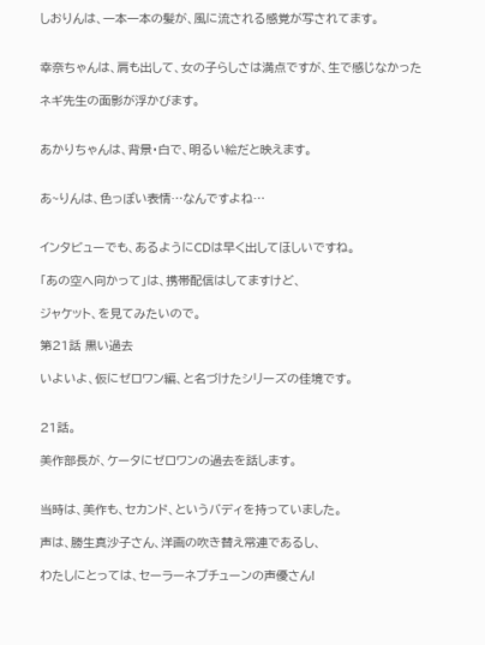しおりんは、一本一本の髪が、風に流される感覚が写されてます。


幸奈ちゃんは、肩も出して、女の子らしさは満点ですが、生で感じなかった

ネギ先生の面影が浮かびます。


あかりちゃんは、背景・白で、明るい絵だと映えます。


あ~りんは、色っぽい表情…なんですよね…


インタビューでも、あるようにCDは早く出してほしいですね。

「あの空へ向かって」は、携帯配信はしてますけど、

ジャケット、を見てみたいので。

第21話 黒い過去

いよいよ、仮にゼロワン編、と名づけたシリーズの佳境です。


21話。

美作部長が、ケータにゼロワンの過去を話します。


当時は、美作も、セカンド、というバディを持っていました。

声は、勝生真沙子さん、洋画の吹き替え常連であるし、

わたしにとっては、セーラーネプチューンの声優さん!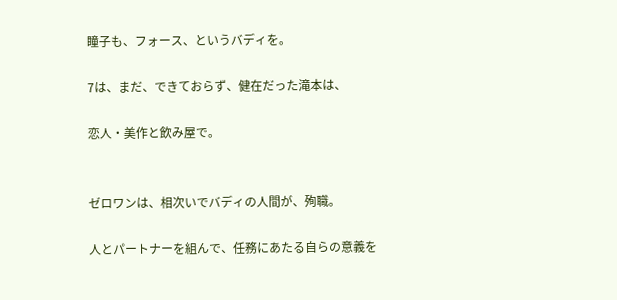瞳子も、フォース、というバディを。

7は、まだ、できておらず、健在だった滝本は、

恋人・美作と飲み屋で。


ゼロワンは、相次いでバディの人間が、殉職。

人とパートナーを組んで、任務にあたる自らの意義を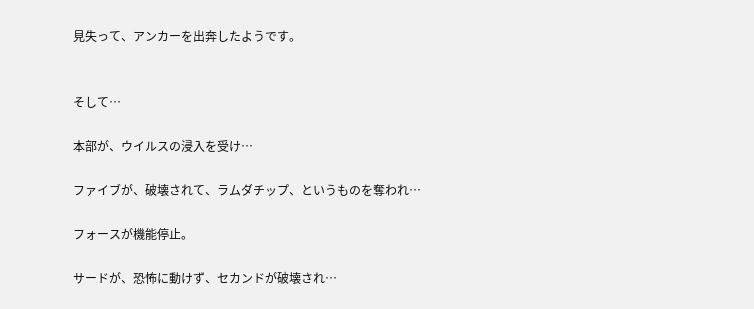見失って、アンカーを出奔したようです。


そして…

本部が、ウイルスの浸入を受け…

ファイブが、破壊されて、ラムダチップ、というものを奪われ…

フォースが機能停止。

サードが、恐怖に動けず、セカンドが破壊され…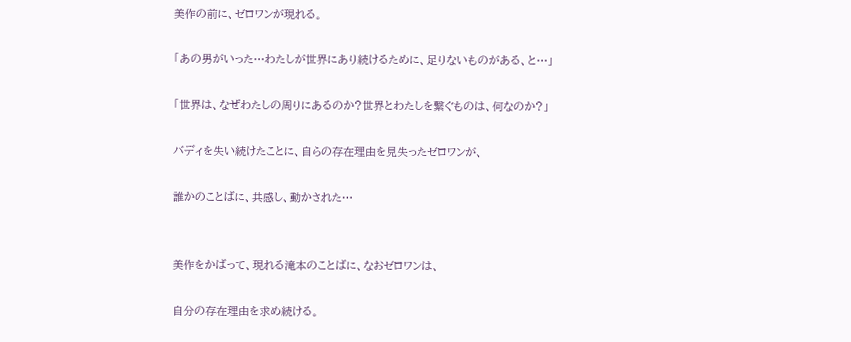美作の前に、ゼロワンが現れる。

「あの男がいった…わたしが世界にあり続けるために、足りないものがある、と…」

「世界は、なぜわたしの周りにあるのか?世界とわたしを繋ぐものは、何なのか?」

バディを失い続けたことに、自らの存在理由を見失ったゼロワンが、

誰かのことばに、共感し、動かされた…


美作をかばって、現れる滝本のことばに、なおゼロワンは、

自分の存在理由を求め続ける。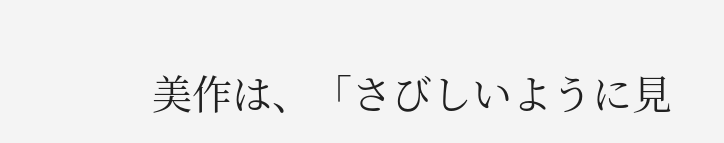美作は、「さびしいように見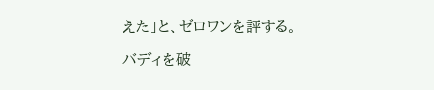えた」と、ゼロワンを評する。

バディを破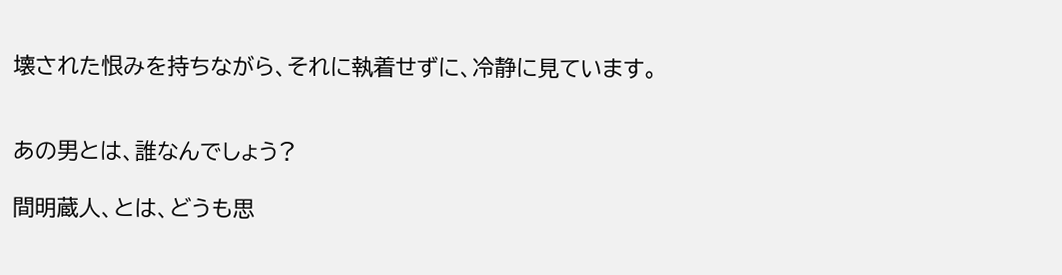壊された恨みを持ちながら、それに執着せずに、冷静に見ています。


あの男とは、誰なんでしょう?

間明蔵人、とは、どうも思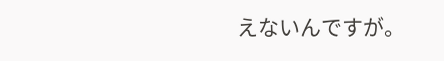えないんですが。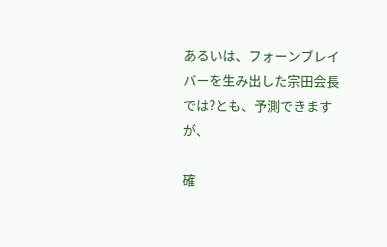あるいは、フォーンブレイバーを生み出した宗田会長では?とも、予測できますが、

確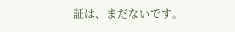証は、まだないです。